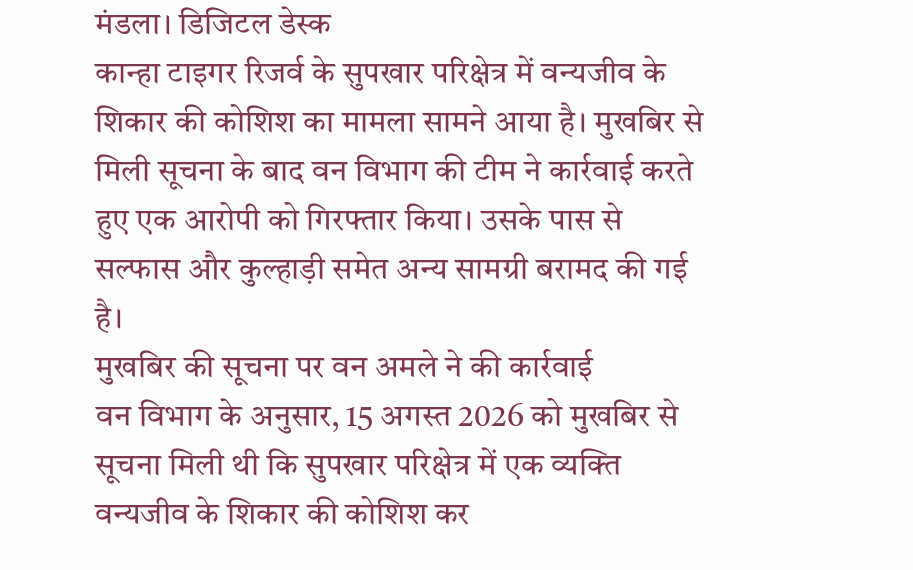मंडला। डिजिटल डेस्क
कान्हा टाइगर रिजर्व के सुपखार परिक्षेत्र में वन्यजीव के शिकार की कोशिश का मामला सामने आया है। मुखबिर से मिली सूचना के बाद वन विभाग की टीम ने कार्रवाई करते हुए एक आरोपी को गिरफ्तार किया। उसके पास से सल्फास और कुल्हाड़ी समेत अन्य सामग्री बरामद की गई है।
मुखबिर की सूचना पर वन अमले ने की कार्रवाई
वन विभाग के अनुसार, 15 अगस्त 2026 को मुखबिर से सूचना मिली थी कि सुपखार परिक्षेत्र में एक व्यक्ति वन्यजीव के शिकार की कोशिश कर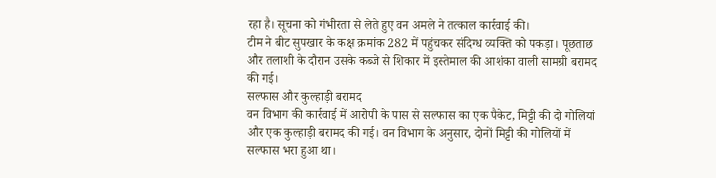रहा है। सूचना को गंभीरता से लेते हुए वन अमले ने तत्काल कार्रवाई की।
टीम ने बीट सुपखार के कक्ष क्रमांक 282 में पहुंचकर संदिग्ध व्यक्ति को पकड़ा। पूछताछ और तलाशी के दौरान उसके कब्जे से शिकार में इस्तेमाल की आशंका वाली सामग्री बरामद की गई।
सल्फास और कुल्हाड़ी बरामद
वन विभाग की कार्रवाई में आरोपी के पास से सल्फास का एक पैकेट, मिट्टी की दो गोलियां और एक कुल्हाड़ी बरामद की गई। वन विभाग के अनुसार, दोनों मिट्टी की गोलियों में सल्फास भरा हुआ था।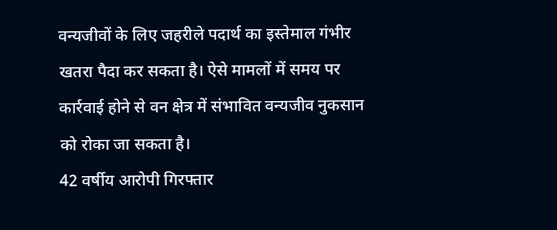वन्यजीवों के लिए जहरीले पदार्थ का इस्तेमाल गंभीर खतरा पैदा कर सकता है। ऐसे मामलों में समय पर कार्रवाई होने से वन क्षेत्र में संभावित वन्यजीव नुकसान को रोका जा सकता है।
42 वर्षीय आरोपी गिरफ्तार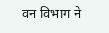वन विभाग ने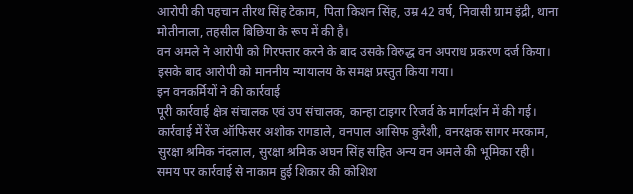आरोपी की पहचान तीरथ सिंह टेकाम, पिता किशन सिंह, उम्र 42 वर्ष, निवासी ग्राम इंद्री, थाना मोतीनाला, तहसील बिछिया के रूप में की है।
वन अमले ने आरोपी को गिरफ्तार करने के बाद उसके विरुद्ध वन अपराध प्रकरण दर्ज किया। इसके बाद आरोपी को माननीय न्यायालय के समक्ष प्रस्तुत किया गया।
इन वनकर्मियों ने की कार्रवाई
पूरी कार्रवाई क्षेत्र संचालक एवं उप संचालक, कान्हा टाइगर रिजर्व के मार्गदर्शन में की गई। कार्रवाई में रेंज ऑफिसर अशोक रागडाले, वनपाल आसिफ कुरैशी, वनरक्षक सागर मरकाम, सुरक्षा श्रमिक नंदलाल, सुरक्षा श्रमिक अघन सिंह सहित अन्य वन अमले की भूमिका रही।
समय पर कार्रवाई से नाकाम हुई शिकार की कोशिश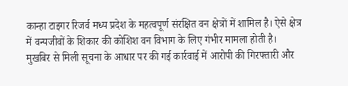कान्हा टाइगर रिजर्व मध्य प्रदेश के महत्वपूर्ण संरक्षित वन क्षेत्रों में शामिल है। ऐसे क्षेत्र में वन्यजीवों के शिकार की कोशिश वन विभाग के लिए गंभीर मामला होती है।
मुखबिर से मिली सूचना के आधार पर की गई कार्रवाई में आरोपी की गिरफ्तारी और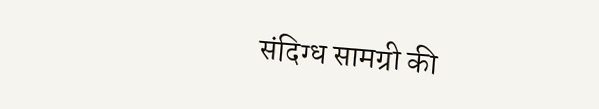संदिग्ध सामग्री की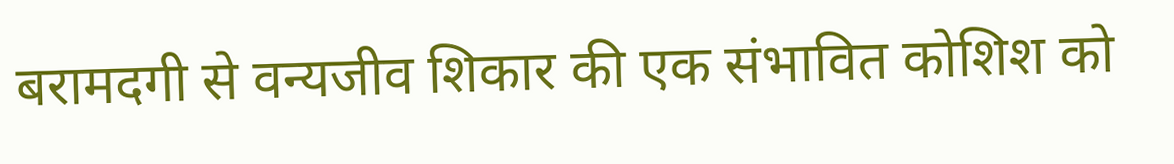बरामदगी से वन्यजीव शिकार की एक संभावित कोशिश को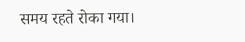समय रहते रोका गया।